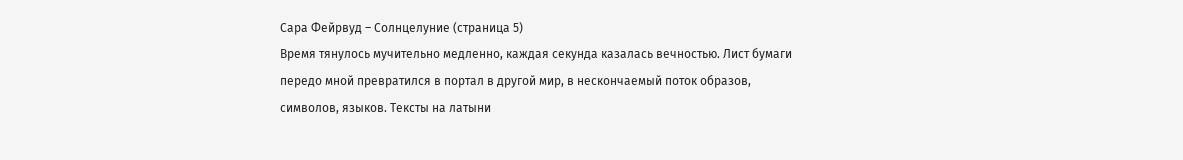Сара Фейрвуд – Солнцелуние (страница 5)
Время тянулось мучительно медленно, каждая секунда казалась вечностью. Лист бумаги передо мной превратился в портал в другой мир, в нескончаемый поток образов, символов, языков. Тексты на латыни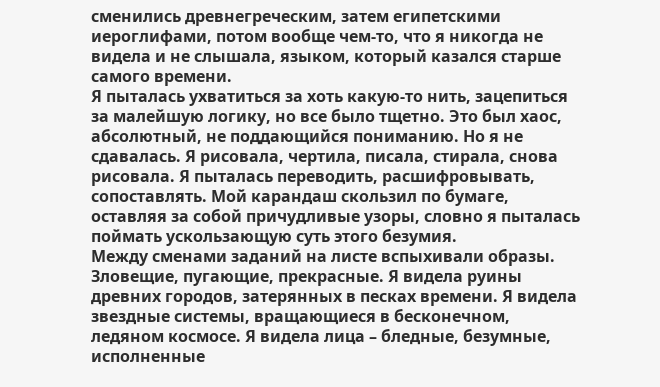сменились древнегреческим, затем египетскими иероглифами, потом вообще чем-то, что я никогда не видела и не слышала, языком, который казался старше самого времени.
Я пыталась ухватиться за хоть какую-то нить, зацепиться за малейшую логику, но все было тщетно. Это был хаос, абсолютный, не поддающийся пониманию. Но я не сдавалась. Я рисовала, чертила, писала, стирала, снова рисовала. Я пыталась переводить, расшифровывать, сопоставлять. Мой карандаш скользил по бумаге, оставляя за собой причудливые узоры, словно я пыталась поймать ускользающую суть этого безумия.
Между сменами заданий на листе вспыхивали образы. Зловещие, пугающие, прекрасные. Я видела руины древних городов, затерянных в песках времени. Я видела звездные системы, вращающиеся в бесконечном, ледяном космосе. Я видела лица – бледные, безумные, исполненные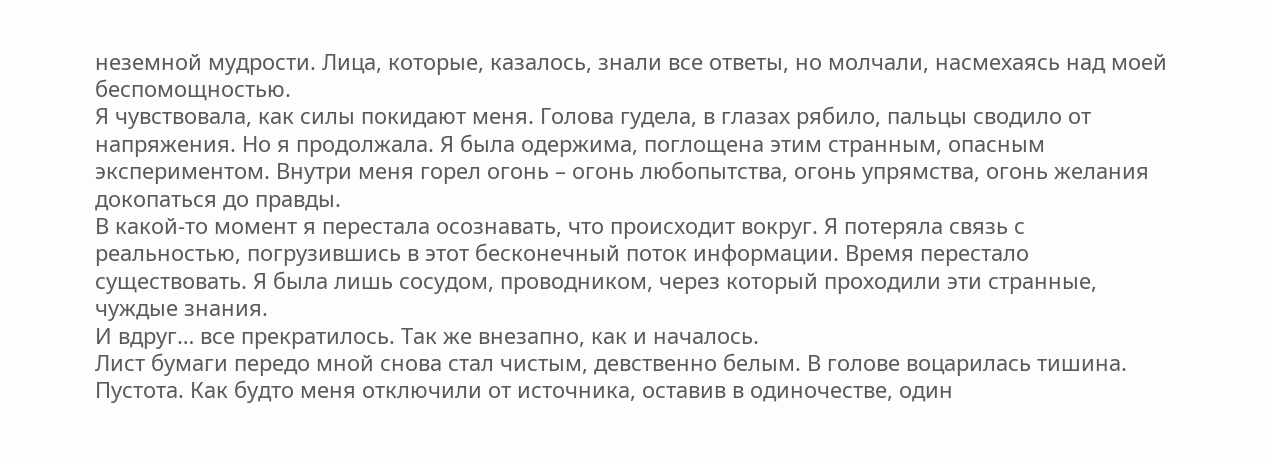неземной мудрости. Лица, которые, казалось, знали все ответы, но молчали, насмехаясь над моей беспомощностью.
Я чувствовала, как силы покидают меня. Голова гудела, в глазах рябило, пальцы сводило от напряжения. Но я продолжала. Я была одержима, поглощена этим странным, опасным экспериментом. Внутри меня горел огонь – огонь любопытства, огонь упрямства, огонь желания докопаться до правды.
В какой-то момент я перестала осознавать, что происходит вокруг. Я потеряла связь с реальностью, погрузившись в этот бесконечный поток информации. Время перестало существовать. Я была лишь сосудом, проводником, через который проходили эти странные, чуждые знания.
И вдруг… все прекратилось. Так же внезапно, как и началось.
Лист бумаги передо мной снова стал чистым, девственно белым. В голове воцарилась тишина. Пустота. Как будто меня отключили от источника, оставив в одиночестве, один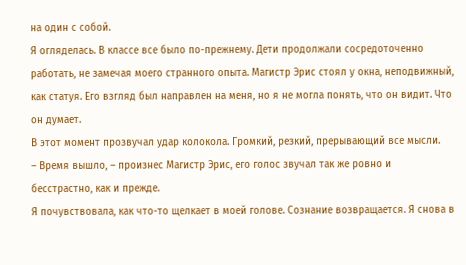на один с собой.
Я огляделась. В классе все было по-прежнему. Дети продолжали сосредоточенно работать, не замечая моего странного опыта. Магистр Эрис стоял у окна, неподвижный, как статуя. Его взгляд был направлен на меня, но я не могла понять, что он видит. Что он думает.
В этот момент прозвучал удар колокола. Громкий, резкий, прерывающий все мысли.
– Время вышло, – произнес Магистр Эрис, его голос звучал так же ровно и бесстрастно, как и прежде.
Я почувствовала, как что-то щелкает в моей голове. Сознание возвращается. Я снова в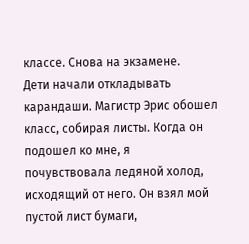классе. Снова на экзамене.
Дети начали откладывать карандаши. Магистр Эрис обошел класс, собирая листы. Когда он подошел ко мне, я почувствовала ледяной холод, исходящий от него. Он взял мой пустой лист бумаги,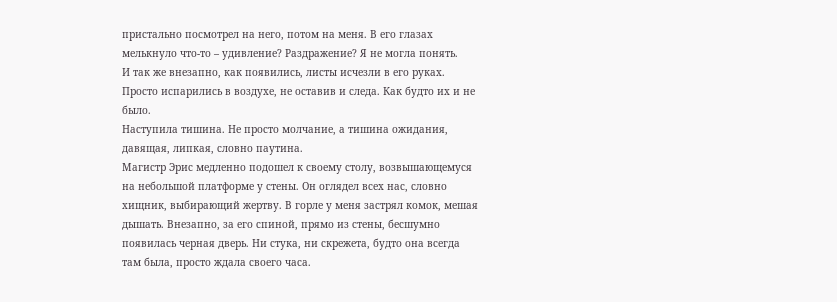пристально посмотрел на него, потом на меня. В его глазах мелькнуло что-то – удивление? Раздражение? Я не могла понять.
И так же внезапно, как появились, листы исчезли в его руках. Просто испарились в воздухе, не оставив и следа. Как будто их и не было.
Наступила тишина. Не просто молчание, а тишина ожидания, давящая, липкая, словно паутина.
Магистр Эрис медленно подошел к своему столу, возвышающемуся на небольшой платформе у стены. Он оглядел всех нас, словно хищник, выбирающий жертву. В горле у меня застрял комок, мешая дышать. Внезапно, за его спиной, прямо из стены, бесшумно появилась черная дверь. Ни стука, ни скрежета, будто она всегда там была, просто ждала своего часа.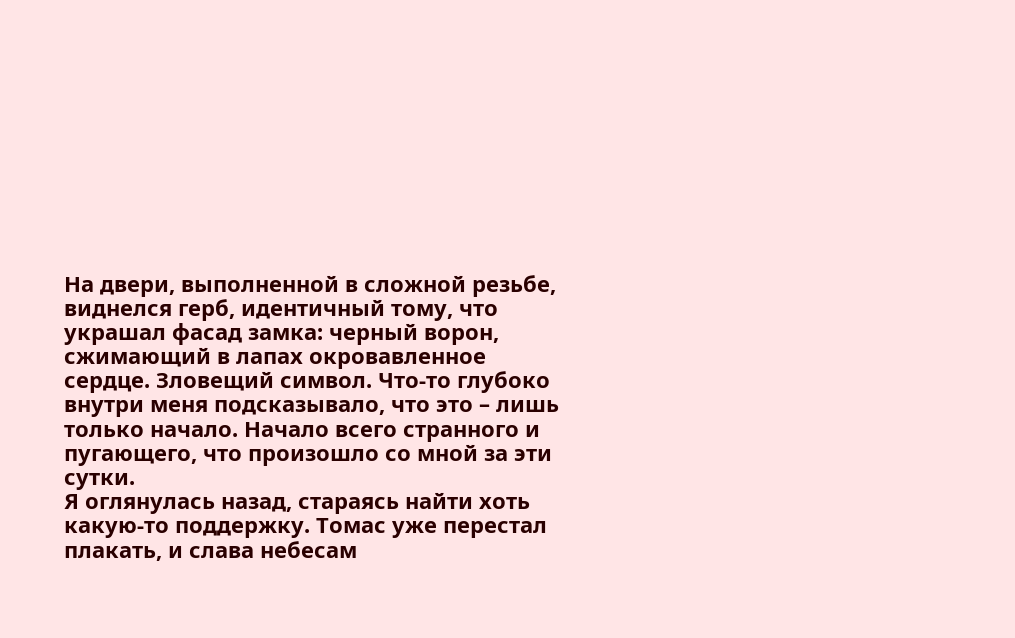На двери, выполненной в сложной резьбе, виднелся герб, идентичный тому, что украшал фасад замка: черный ворон, сжимающий в лапах окровавленное сердце. Зловещий символ. Что-то глубоко внутри меня подсказывало, что это – лишь только начало. Начало всего странного и пугающего, что произошло со мной за эти сутки.
Я оглянулась назад, стараясь найти хоть какую-то поддержку. Томас уже перестал плакать, и слава небесам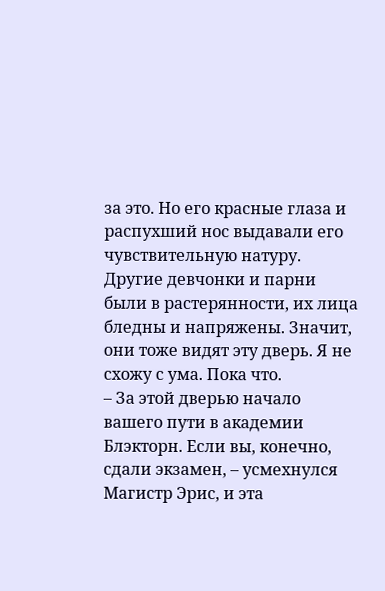за это. Но его красные глаза и распухший нос выдавали его чувствительную натуру. Другие девчонки и парни были в растерянности, их лица бледны и напряжены. Значит, они тоже видят эту дверь. Я не схожу с ума. Пока что.
– За этой дверью начало вашего пути в академии Блэкторн. Если вы, конечно, сдали экзамен, – усмехнулся Магистр Эрис, и эта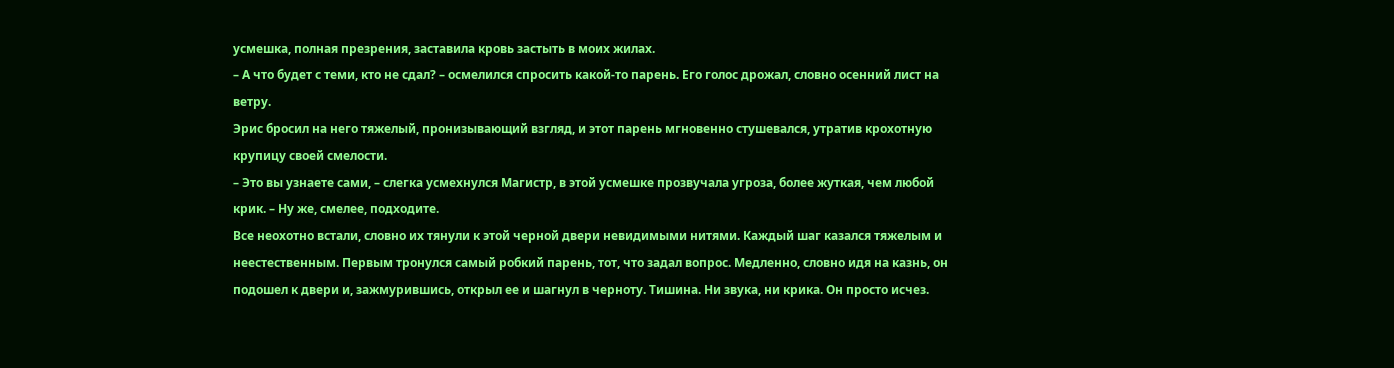усмешка, полная презрения, заставила кровь застыть в моих жилах.
– А что будет с теми, кто не сдал? – осмелился спросить какой-то парень. Его голос дрожал, словно осенний лист на ветру.
Эрис бросил на него тяжелый, пронизывающий взгляд, и этот парень мгновенно стушевался, утратив крохотную крупицу своей смелости.
– Это вы узнаете сами, – слегка усмехнулся Магистр, в этой усмешке прозвучала угроза, более жуткая, чем любой крик. – Ну же, смелее, подходите.
Все неохотно встали, словно их тянули к этой черной двери невидимыми нитями. Каждый шаг казался тяжелым и неестественным. Первым тронулся самый робкий парень, тот, что задал вопрос. Медленно, словно идя на казнь, он подошел к двери и, зажмурившись, открыл ее и шагнул в черноту. Тишина. Ни звука, ни крика. Он просто исчез.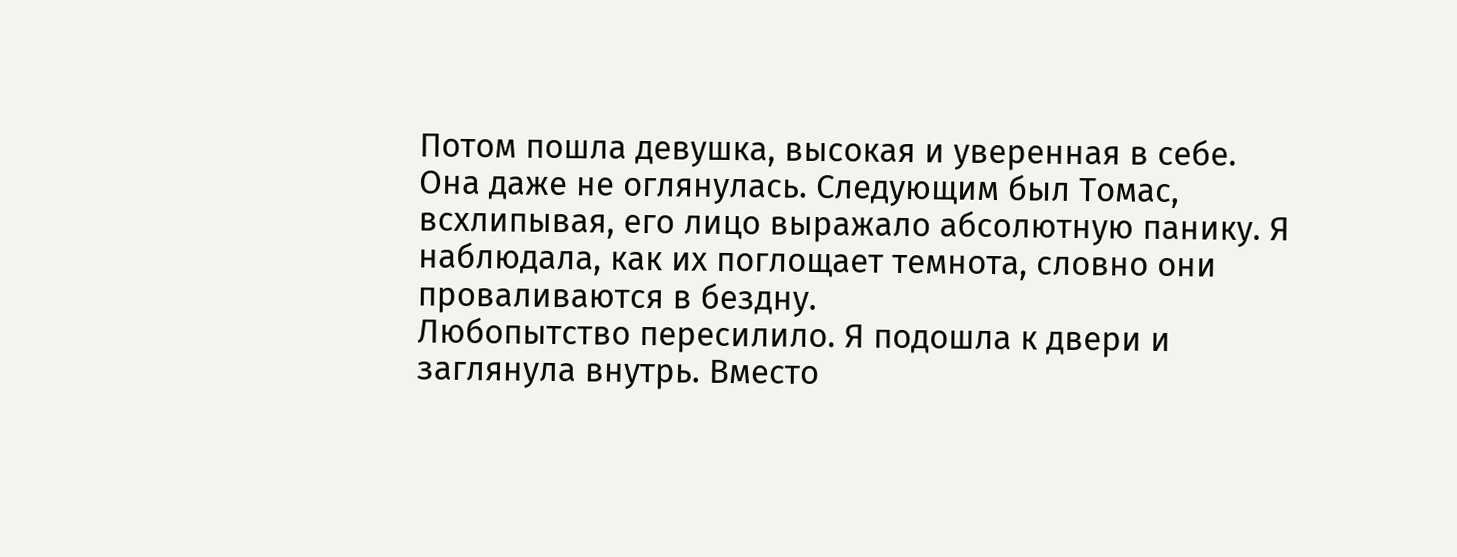Потом пошла девушка, высокая и уверенная в себе. Она даже не оглянулась. Следующим был Томас, всхлипывая, его лицо выражало абсолютную панику. Я наблюдала, как их поглощает темнота, словно они проваливаются в бездну.
Любопытство пересилило. Я подошла к двери и заглянула внутрь. Вместо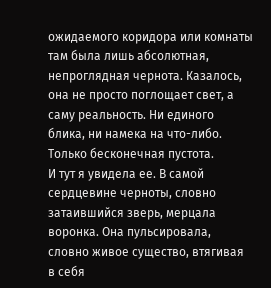ожидаемого коридора или комнаты там была лишь абсолютная, непроглядная чернота. Казалось, она не просто поглощает свет, а саму реальность. Ни единого блика, ни намека на что-либо. Только бесконечная пустота.
И тут я увидела ее. В самой сердцевине черноты, словно затаившийся зверь, мерцала воронка. Она пульсировала, словно живое существо, втягивая в себя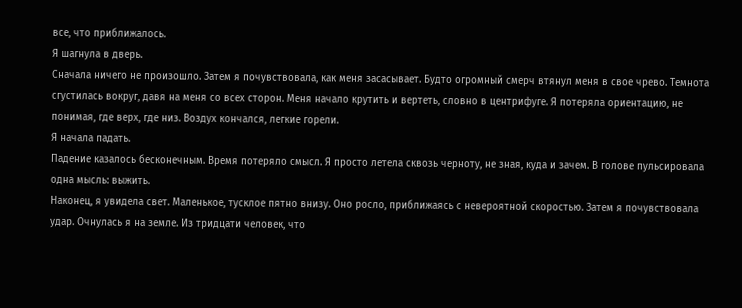все, что приближалось.
Я шагнула в дверь.
Сначала ничего не произошло. Затем я почувствовала, как меня засасывает. Будто огромный смерч втянул меня в свое чрево. Темнота сгустилась вокруг, давя на меня со всех сторон. Меня начало крутить и вертеть, словно в центрифуге. Я потеряла ориентацию, не понимая, где верх, где низ. Воздух кончался, легкие горели.
Я начала падать.
Падение казалось бесконечным. Время потеряло смысл. Я просто летела сквозь черноту, не зная, куда и зачем. В голове пульсировала одна мысль: выжить.
Наконец, я увидела свет. Маленькое, тусклое пятно внизу. Оно росло, приближаясь с невероятной скоростью. Затем я почувствовала удар. Очнулась я на земле. Из тридцати человек, что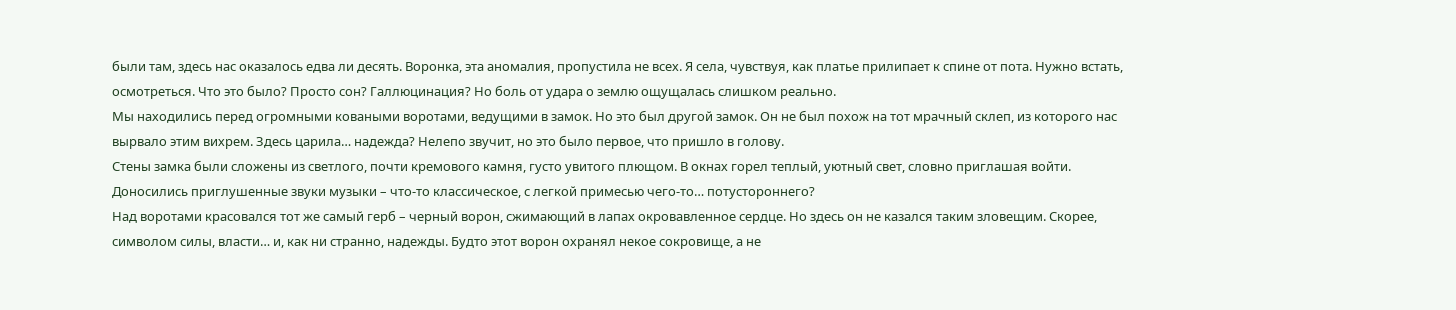были там, здесь нас оказалось едва ли десять. Воронка, эта аномалия, пропустила не всех. Я села, чувствуя, как платье прилипает к спине от пота. Нужно встать, осмотреться. Что это было? Просто сон? Галлюцинация? Но боль от удара о землю ощущалась слишком реально.
Мы находились перед огромными коваными воротами, ведущими в замок. Но это был другой замок. Он не был похож на тот мрачный склеп, из которого нас вырвало этим вихрем. Здесь царила… надежда? Нелепо звучит, но это было первое, что пришло в голову.
Стены замка были сложены из светлого, почти кремового камня, густо увитого плющом. В окнах горел теплый, уютный свет, словно приглашая войти. Доносились приглушенные звуки музыки – что-то классическое, с легкой примесью чего-то… потустороннего?
Над воротами красовался тот же самый герб – черный ворон, сжимающий в лапах окровавленное сердце. Но здесь он не казался таким зловещим. Скорее, символом силы, власти… и, как ни странно, надежды. Будто этот ворон охранял некое сокровище, а не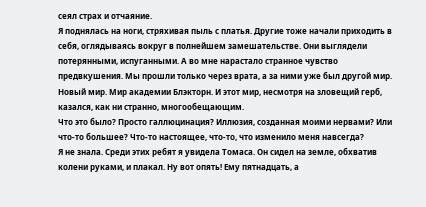сеял страх и отчаяние.
Я поднялась на ноги, стряхивая пыль с платья. Другие тоже начали приходить в себя, оглядываясь вокруг в полнейшем замешательстве. Они выглядели потерянными, испуганными. А во мне нарастало странное чувство предвкушения. Мы прошли только через врата, а за ними уже был другой мир. Новый мир. Мир академии Блэкторн. И этот мир, несмотря на зловещий герб, казался, как ни странно, многообещающим.
Что это было? Просто галлюцинация? Иллюзия, созданная моими нервами? Или что-то большее? Что-то настоящее, что-то, что изменило меня навсегда?
Я не знала. Среди этих ребят я увидела Томаса. Он сидел на земле, обхватив колени руками, и плакал. Ну вот опять! Ему пятнадцать, а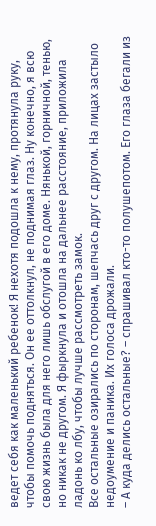ведет себя как маленький ребенок! Я нехотя подошла к нему, протянула руку, чтобы помочь подняться. Он ее оттолкнул, не поднимая глаз. Ну конечно, я всю свою жизнь была для него лишь обслугой в его доме. Нянькой, горничной, тенью, но никак не другом. Я фыркнула и отошла на дальнее расстояние, приложила ладонь ко лбу, чтобы лучше рассмотреть замок.
Все остальные озирались по сторонам, шепчась друг с другом. На лицах застыло недоумение и паника. Их голоса дрожали.
– А куда делись остальные? – спрашивал кто-то полушепотом. Его глаза бегали из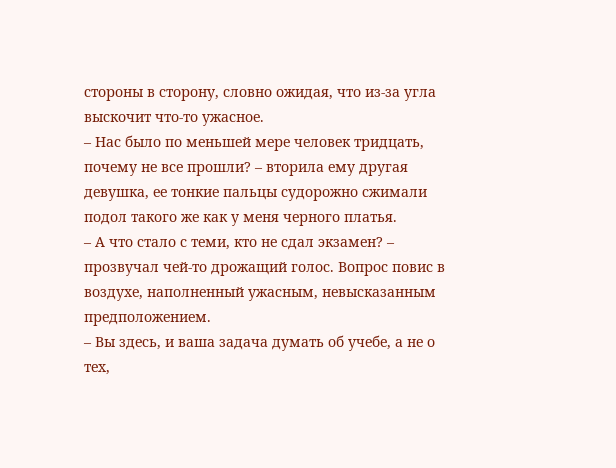стороны в сторону, словно ожидая, что из-за угла выскочит что-то ужасное.
– Нас было по меньшей мере человек тридцать, почему не все прошли? – вторила ему другая девушка, ее тонкие пальцы судорожно сжимали подол такого же как у меня черного платья.
– А что стало с теми, кто не сдал экзамен? – прозвучал чей-то дрожащий голос. Вопрос повис в воздухе, наполненный ужасным, невысказанным предположением.
– Вы здесь, и ваша задача думать об учебе, а не о тех,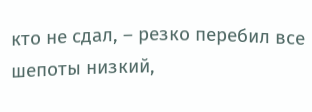кто не сдал, – резко перебил все шепоты низкий,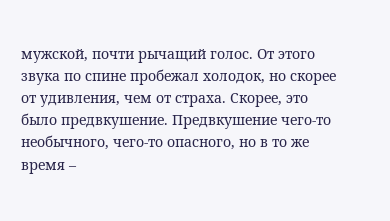мужской, почти рычащий голос. От этого звука по спине пробежал холодок, но скорее от удивления, чем от страха. Скорее, это было предвкушение. Предвкушение чего-то необычного, чего-то опасного, но в то же время –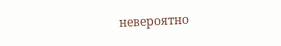невероятно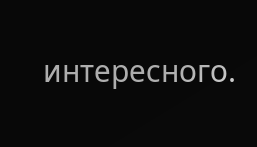интересного.